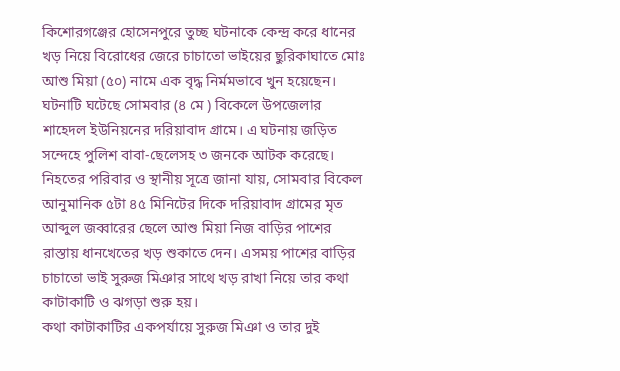কিশোরগঞ্জের হোসেনপুরে তুচ্ছ ঘটনাকে কেন্দ্র করে ধানের খড় নিয়ে বিরোধের জেরে চাচাতো ভাইয়ের ছুরিকাঘাতে মোঃ আশু মিয়া (৫০) নামে এক বৃদ্ধ নির্মমভাবে খুন হয়েছেন। ঘটনাটি ঘটেছে সোমবার (৪ মে ) বিকেলে উপজেলার শাহেদল ইউনিয়নের দরিয়াবাদ গ্রামে। এ ঘটনায় জড়িত সন্দেহে পুলিশ বাবা-ছেলেসহ ৩ জনকে আটক করেছে।
নিহতের পরিবার ও স্থানীয় সূত্রে জানা যায়, সোমবার বিকেল আনুমানিক ৫টা ৪৫ মিনিটের দিকে দরিয়াবাদ গ্রামের মৃত আব্দুল জব্বারের ছেলে আশু মিয়া নিজ বাড়ির পাশের রাস্তায় ধানখেতের খড় শুকাতে দেন। এসময় পাশের বাড়ির চাচাতো ভাই সুরুজ মিঞার সাথে খড় রাখা নিয়ে তার কথা কাটাকাটি ও ঝগড়া শুরু হয়।
কথা কাটাকাটির একপর্যায়ে সুরুজ মিঞা ও তার দুই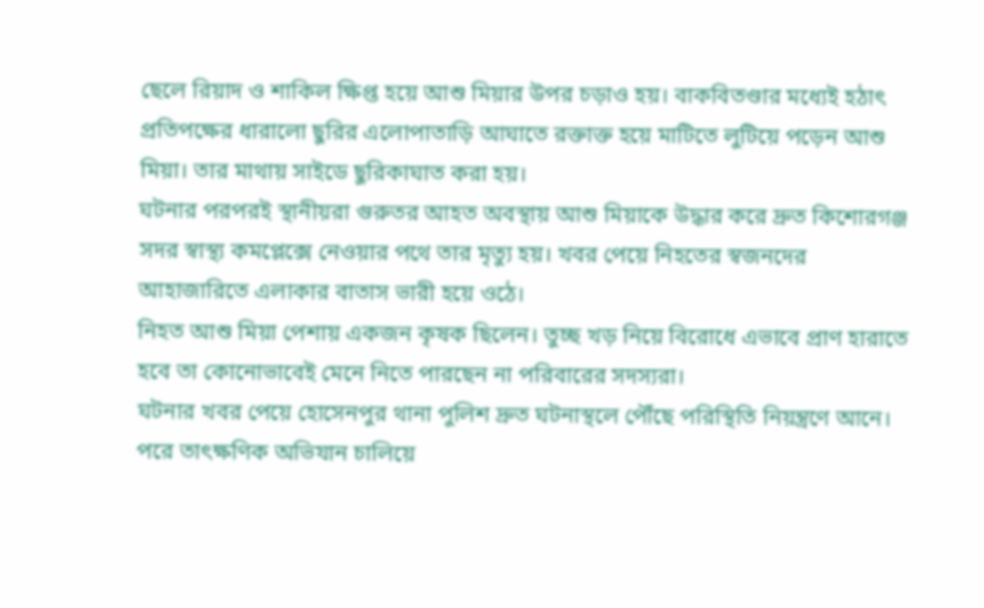ছেলে রিয়াদ ও শাকিল ক্ষিপ্ত হয়ে আশু মিয়ার উপর চড়াও হয়। বাকবিতণ্ডার মধ্যেই হঠাৎ প্রতিপক্ষের ধারালো ছুরির এলোপাতাড়ি আঘাতে রক্তাক্ত হয়ে মাটিতে লুটিয়ে পড়েন আশু মিয়া। তার মাথায় সাইডে ছুরিকাঘাত করা হয়।
ঘটনার পরপরই স্থানীয়রা গুরুতর আহত অবস্থায় আশু মিয়াকে উদ্ধার করে দ্রুত কিশোরগঞ্জ সদর স্বাস্থ্য কমপ্লেক্সে নেওয়ার পথে তার মৃত্যু হয়। খবর পেয়ে নিহতের স্বজনদের আহাজারিতে এলাকার বাতাস ভারী হয়ে ওঠে।
নিহত আশু মিয়া পেশায় একজন কৃষক ছিলেন। তুচ্ছ খড় নিয়ে বিরোধে এভাবে প্রাণ হারাতে হবে তা কোনোভাবেই মেনে নিতে পারছেন না পরিবারের সদস্যরা।
ঘটনার খবর পেয়ে হোসেনপুর থানা পুলিশ দ্রুত ঘটনাস্থলে পৌঁছে পরিস্থিতি নিয়ন্ত্রণে আনে। পরে তাৎক্ষণিক অভিযান চালিয়ে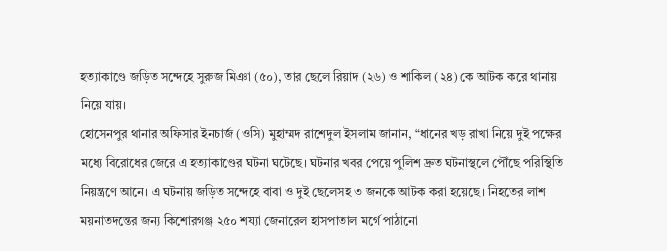হত্যাকাণ্ডে জড়িত সন্দেহে সুরুজ মিঞা (৫০), তার ছেলে রিয়াদ (২৬) ও শাকিল (২৪) কে আটক করে থানায় নিয়ে যায়।
হোসেনপুর থানার অফিসার ইনচার্জ (ওসি) মুহাম্মদ রাশেদুল ইসলাম জানান, “ধানের খড় রাখা নিয়ে দুই পক্ষের মধ্যে বিরোধের জেরে এ হত্যাকাণ্ডের ঘটনা ঘটেছে। ঘটনার খবর পেয়ে পুলিশ দ্রুত ঘটনাস্থলে পৌঁছে পরিস্থিতি নিয়ন্ত্রণে আনে। এ ঘটনায় জড়িত সন্দেহে বাবা ও দুই ছেলেসহ ৩ জনকে আটক করা হয়েছে। নিহতের লাশ ময়নাতদন্তের জন্য কিশোরগঞ্জ ২৫০ শয্যা জেনারেল হাসপাতাল মর্গে পাঠানো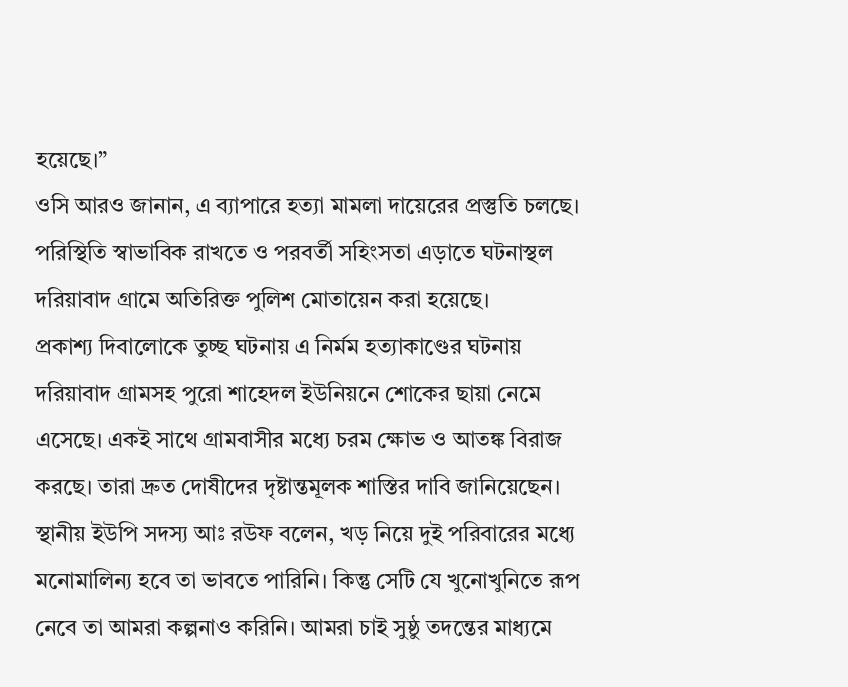হয়েছে।”
ওসি আরও জানান, এ ব্যাপারে হত্যা মামলা দায়েরের প্রস্তুতি চলছে। পরিস্থিতি স্বাভাবিক রাখতে ও পরবর্তী সহিংসতা এড়াতে ঘটনাস্থল দরিয়াবাদ গ্রামে অতিরিক্ত পুলিশ মোতায়েন করা হয়েছে।
প্রকাশ্য দিবালোকে তুচ্ছ ঘটনায় এ নির্মম হত্যাকাণ্ডের ঘটনায় দরিয়াবাদ গ্রামসহ পুরো শাহেদল ইউনিয়নে শোকের ছায়া নেমে এসেছে। একই সাথে গ্রামবাসীর মধ্যে চরম ক্ষোভ ও আতঙ্ক বিরাজ করছে। তারা দ্রুত দোষীদের দৃষ্টান্তমূলক শাস্তির দাবি জানিয়েছেন।
স্থানীয় ইউপি সদস্য আঃ রউফ বলেন, খড় নিয়ে দুই পরিবারের মধ্যে মনোমালিন্য হবে তা ভাবতে পারিনি। কিন্তু সেটি যে খুনোখুনিতে রূপ নেবে তা আমরা কল্পনাও করিনি। আমরা চাই সুষ্ঠু তদন্তের মাধ্যমে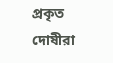প্রকৃত দোষীরা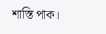শাস্তি পাক।